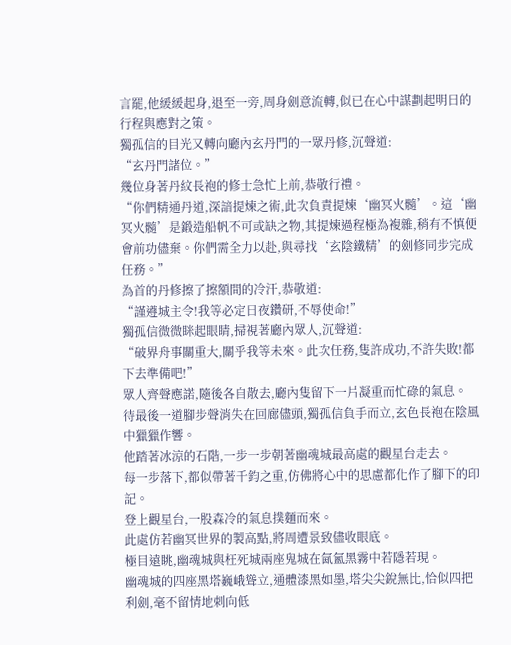言罷,他緩緩起身,退至一旁,周身劍意流轉,似已在心中謀劃起明日的行程與應對之策。
獨孤信的目光又轉向廳內玄丹門的一眾丹修,沉聲道:
“玄丹門諸位。”
幾位身著丹紋長袍的修士急忙上前,恭敬行禮。
“你們精通丹道,深諳提煉之術,此次負責提煉‘幽冥火髓’。這‘幽冥火髓’是鍛造船帆不可或缺之物,其提煉過程極為複雜,稍有不慎便會前功儘棄。你們需全力以赴,與尋找‘玄陰鐵精’的劍修同步完成任務。”
為首的丹修擦了擦額間的冷汗,恭敬道:
“謹遵城主令!我等必定日夜鑽研,不辱使命!”
獨孤信微微眯起眼睛,掃視著廳內眾人,沉聲道:
“破界舟事關重大,關乎我等未來。此次任務,隻許成功,不許失敗!都下去準備吧!”
眾人齊聲應諾,隨後各自散去,廳內隻留下一片凝重而忙碌的氣息。
待最後一道腳步聲消失在回廊儘頭,獨孤信負手而立,玄色長袍在陰風中獵獵作響。
他踏著冰涼的石階,一步一步朝著幽魂城最高處的觀星台走去。
每一步落下,都似帶著千鈞之重,仿佛將心中的思慮都化作了腳下的印記。
登上觀星台,一股森冷的氣息撲麵而來。
此處仿若幽冥世界的製高點,將周遭景致儘收眼底。
極目遠眺,幽魂城與枉死城兩座鬼城在氤氳黑霧中若隱若現。
幽魂城的四座黑塔巍峨聳立,通體漆黑如墨,塔尖尖銳無比,恰似四把利劍,毫不留情地刺向低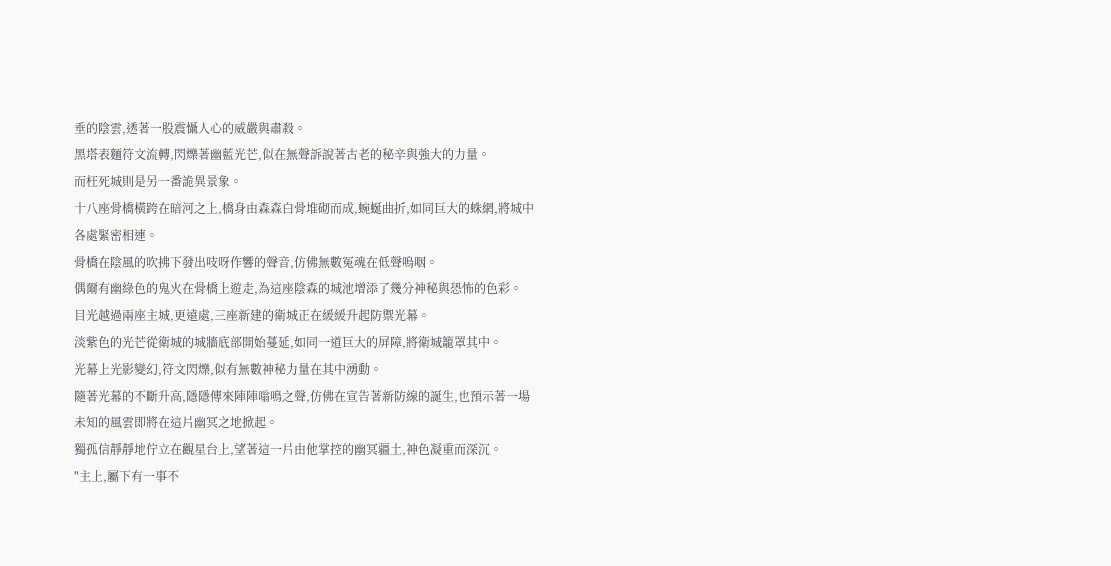垂的陰雲,透著一股震懾人心的威嚴與肅殺。
黑塔表麵符文流轉,閃爍著幽藍光芒,似在無聲訴說著古老的秘辛與強大的力量。
而枉死城則是另一番詭異景象。
十八座骨橋橫跨在暗河之上,橋身由森森白骨堆砌而成,蜿蜒曲折,如同巨大的蛛網,將城中各處緊密相連。
骨橋在陰風的吹拂下發出吱呀作響的聲音,仿佛無數冤魂在低聲嗚咽。
偶爾有幽綠色的鬼火在骨橋上遊走,為這座陰森的城池增添了幾分神秘與恐怖的色彩。
目光越過兩座主城,更遠處,三座新建的衛城正在緩緩升起防禦光幕。
淡紫色的光芒從衛城的城牆底部開始蔓延,如同一道巨大的屏障,將衛城籠罩其中。
光幕上光影變幻,符文閃爍,似有無數神秘力量在其中湧動。
隨著光幕的不斷升高,隱隱傳來陣陣嗡鳴之聲,仿佛在宣告著新防線的誕生,也預示著一場未知的風雲即將在這片幽冥之地掀起。
獨孤信靜靜地佇立在觀星台上,望著這一片由他掌控的幽冥疆土,神色凝重而深沉。
"主上,屬下有一事不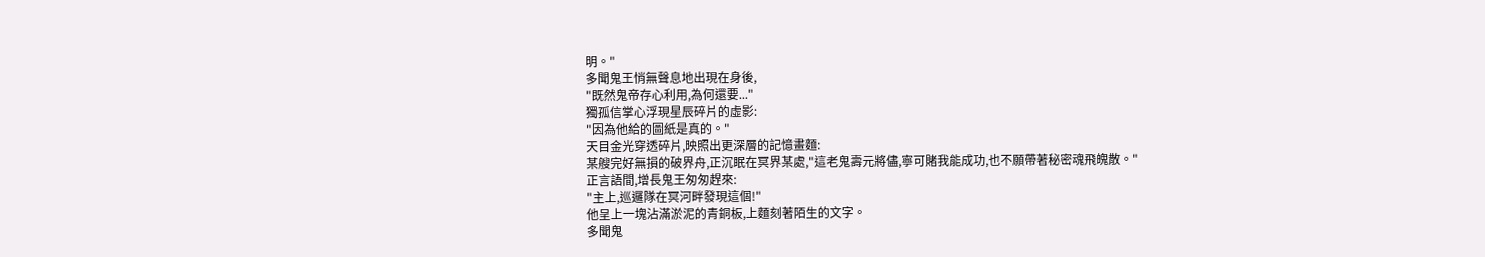明。"
多聞鬼王悄無聲息地出現在身後,
"既然鬼帝存心利用,為何還要..."
獨孤信掌心浮現星辰碎片的虛影:
"因為他給的圖紙是真的。"
天目金光穿透碎片,映照出更深層的記憶畫麵:
某艘完好無損的破界舟,正沉眠在冥界某處,"這老鬼壽元將儘,寧可賭我能成功,也不願帶著秘密魂飛魄散。"
正言語間,增長鬼王匆匆趕來:
"主上,巡邏隊在冥河畔發現這個!"
他呈上一塊沾滿淤泥的青銅板,上麵刻著陌生的文字。
多聞鬼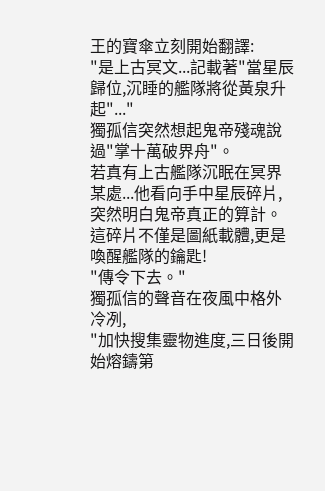王的寶傘立刻開始翻譯:
"是上古冥文...記載著"當星辰歸位,沉睡的艦隊將從黃泉升起"..."
獨孤信突然想起鬼帝殘魂說過"掌十萬破界舟"。
若真有上古艦隊沉眠在冥界某處...他看向手中星辰碎片,突然明白鬼帝真正的算計。
這碎片不僅是圖紙載體,更是喚醒艦隊的鑰匙!
"傳令下去。"
獨孤信的聲音在夜風中格外冷冽,
"加快搜集靈物進度,三日後開始熔鑄第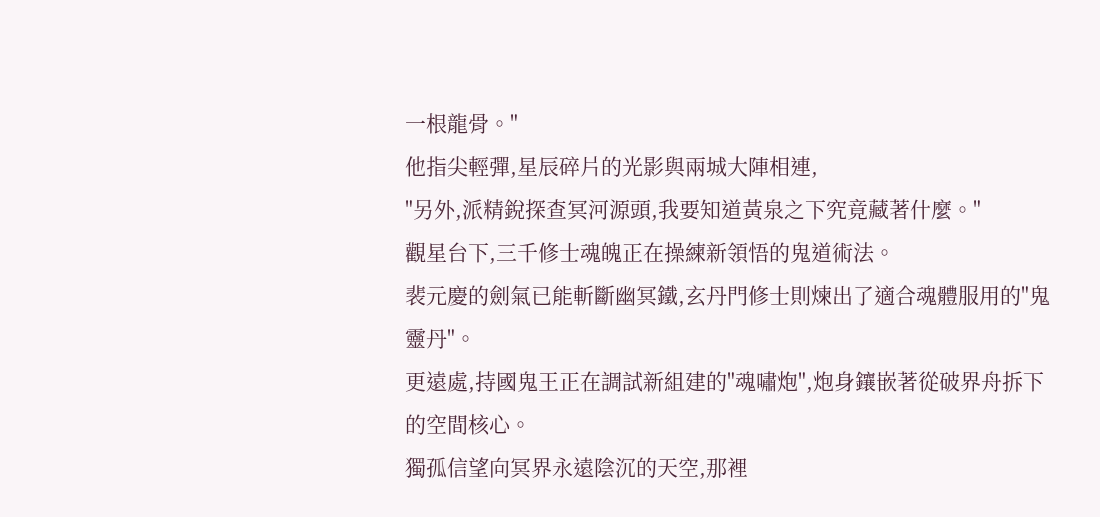一根龍骨。"
他指尖輕彈,星辰碎片的光影與兩城大陣相連,
"另外,派精銳探查冥河源頭,我要知道黃泉之下究竟藏著什麼。"
觀星台下,三千修士魂魄正在操練新領悟的鬼道術法。
裴元慶的劍氣已能斬斷幽冥鐵,玄丹門修士則煉出了適合魂體服用的"鬼靈丹"。
更遠處,持國鬼王正在調試新組建的"魂嘯炮",炮身鑲嵌著從破界舟拆下的空間核心。
獨孤信望向冥界永遠陰沉的天空,那裡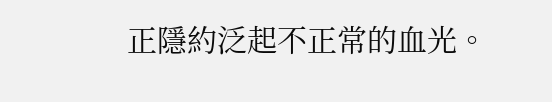正隱約泛起不正常的血光。